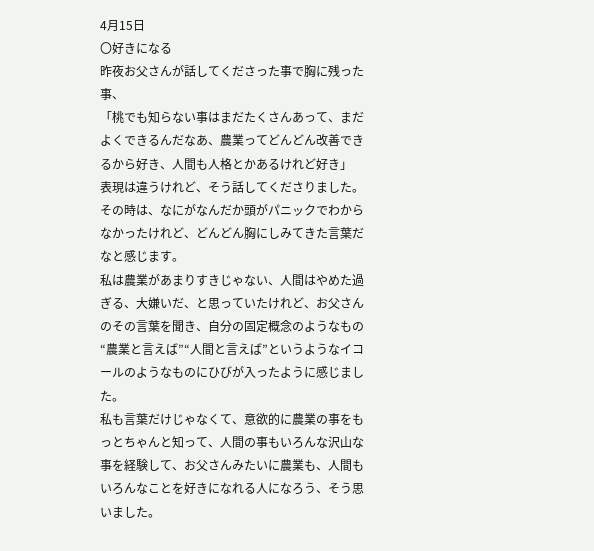4月15日
〇好きになる
昨夜お父さんが話してくださった事で胸に残った事、
「桃でも知らない事はまだたくさんあって、まだよくできるんだなあ、農業ってどんどん改善できるから好き、人間も人格とかあるけれど好き」
表現は違うけれど、そう話してくださりました。
その時は、なにがなんだか頭がパニックでわからなかったけれど、どんどん胸にしみてきた言葉だなと感じます。
私は農業があまりすきじゃない、人間はやめた過ぎる、大嫌いだ、と思っていたけれど、お父さんのその言葉を聞き、自分の固定概念のようなもの“農業と言えば”“人間と言えば”というようなイコールのようなものにひびが入ったように感じました。
私も言葉だけじゃなくて、意欲的に農業の事をもっとちゃんと知って、人間の事もいろんな沢山な事を経験して、お父さんみたいに農業も、人間もいろんなことを好きになれる人になろう、そう思いました。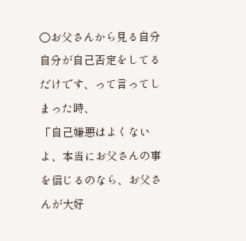〇お父さんから見る自分
自分が自己否定をしてるだけです、って言ってしまった時、
「自己嫌悪はよくないよ、本当にお父さんの事を信じるのなら、お父さんが大好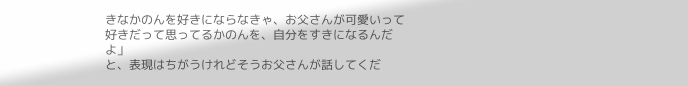きなかのんを好きにならなきゃ、お父さんが可愛いって好きだって思ってるかのんを、自分をすきになるんだよ」
と、表現はちがうけれどそうお父さんが話してくだ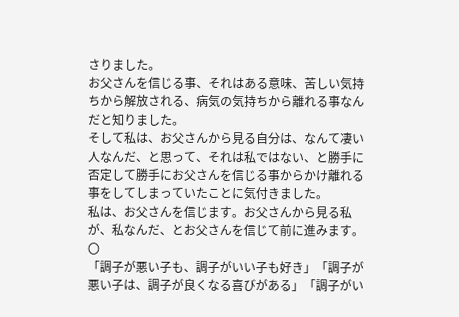さりました。
お父さんを信じる事、それはある意味、苦しい気持ちから解放される、病気の気持ちから離れる事なんだと知りました。
そして私は、お父さんから見る自分は、なんて凄い人なんだ、と思って、それは私ではない、と勝手に否定して勝手にお父さんを信じる事からかけ離れる事をしてしまっていたことに気付きました。
私は、お父さんを信じます。お父さんから見る私が、私なんだ、とお父さんを信じて前に進みます。
〇
「調子が悪い子も、調子がいい子も好き」「調子が悪い子は、調子が良くなる喜びがある」「調子がい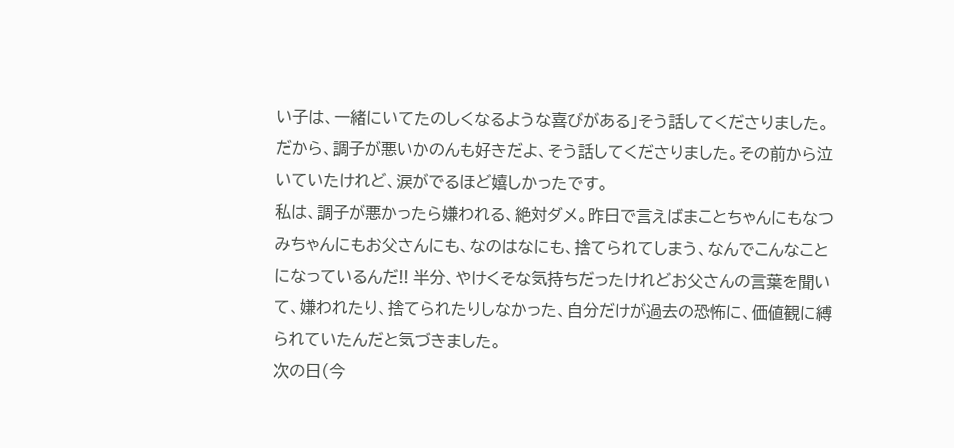い子は、一緒にいてたのしくなるような喜びがある」そう話してくださりました。
だから、調子が悪いかのんも好きだよ、そう話してくださりました。その前から泣いていたけれど、涙がでるほど嬉しかったです。
私は、調子が悪かったら嫌われる、絶対ダメ。昨日で言えばまことちゃんにもなつみちゃんにもお父さんにも、なのはなにも、捨てられてしまう、なんでこんなことになっているんだ!! 半分、やけくそな気持ちだったけれどお父さんの言葉を聞いて、嫌われたり、捨てられたりしなかった、自分だけが過去の恐怖に、価値観に縛られていたんだと気づきました。
次の日(今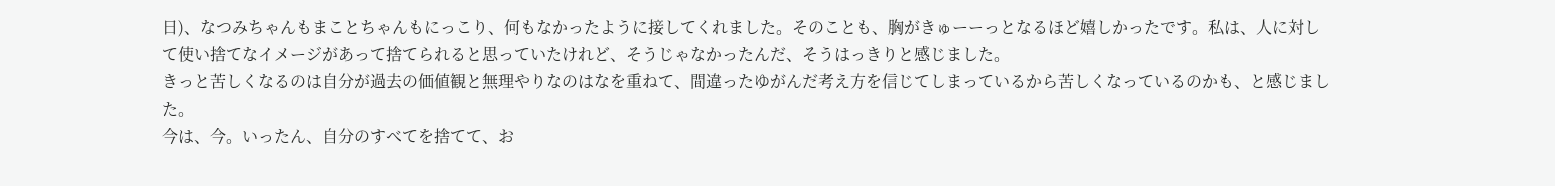日)、なつみちゃんもまことちゃんもにっこり、何もなかったように接してくれました。そのことも、胸がきゅーーっとなるほど嬉しかったです。私は、人に対して使い捨てなイメージがあって捨てられると思っていたけれど、そうじゃなかったんだ、そうはっきりと感じました。
きっと苦しくなるのは自分が過去の価値観と無理やりなのはなを重ねて、間違ったゆがんだ考え方を信じてしまっているから苦しくなっているのかも、と感じました。
今は、今。いったん、自分のすべてを捨てて、お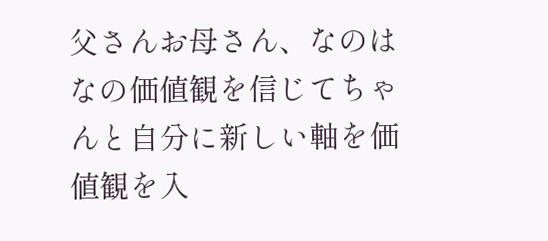父さんお母さん、なのはなの価値観を信じてちゃんと自分に新しい軸を価値観を入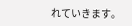れていきます。